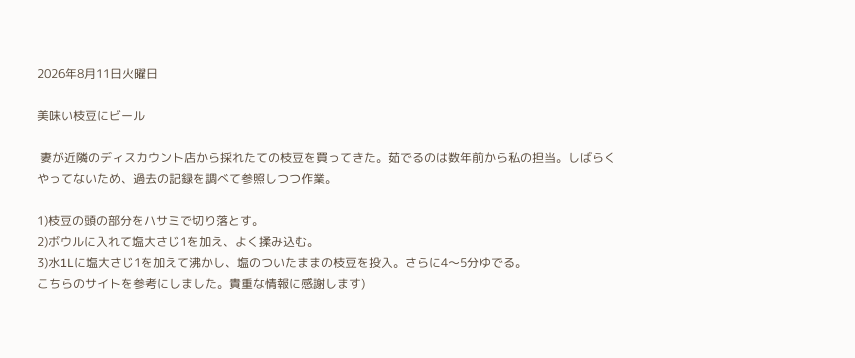2026年8月11日火曜日

美味い枝豆にビール

 妻が近隣のディスカウント店から採れたての枝豆を買ってきた。茹でるのは数年前から私の担当。しばらくやってないため、過去の記録を調べて参照しつつ作業。

1)枝豆の頭の部分をハサミで切り落とす。
2)ボウルに入れて塩大さじ1を加え、よく揉み込む。
3)水1Lに塩大さじ1を加えて沸かし、塩のついたままの枝豆を投入。さらに4〜5分ゆでる。
こちらのサイトを参考にしました。貴重な情報に感謝します)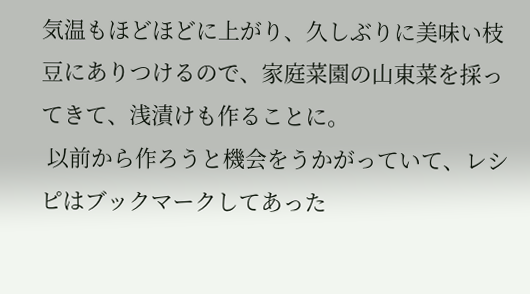気温もほどほどに上がり、久しぶりに美味い枝豆にありつけるので、家庭菜園の山東菜を採ってきて、浅漬けも作ることに。
 以前から作ろうと機会をうかがっていて、レシピはブックマークしてあった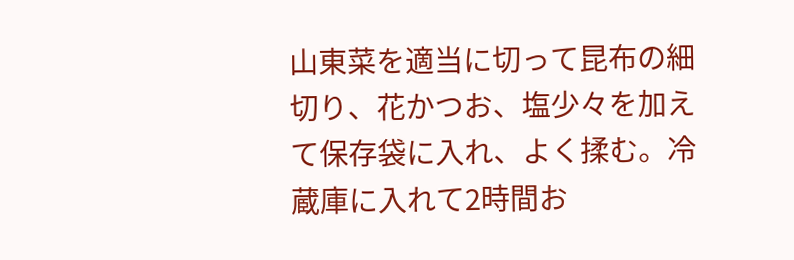山東菜を適当に切って昆布の細切り、花かつお、塩少々を加えて保存袋に入れ、よく揉む。冷蔵庫に入れて2時間お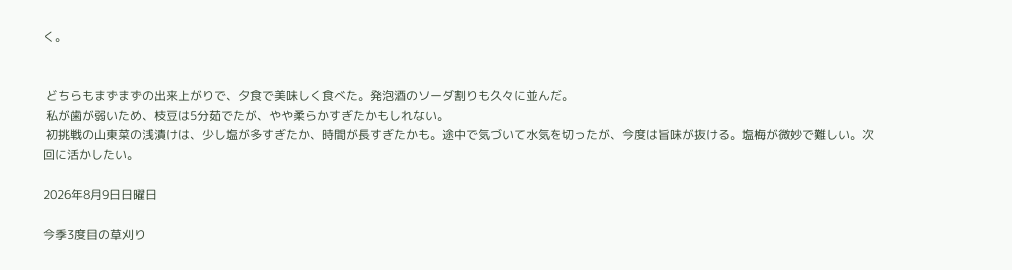く。


 どちらもまずまずの出来上がりで、夕食で美味しく食べた。発泡酒のソーダ割りも久々に並んだ。
 私が歯が弱いため、枝豆は5分茹でたが、やや柔らかすぎたかもしれない。
 初挑戦の山東菜の浅漬けは、少し塩が多すぎたか、時間が長すぎたかも。途中で気づいて水気を切ったが、今度は旨味が抜ける。塩梅が微妙で難しい。次回に活かしたい。

2026年8月9日日曜日

今季3度目の草刈り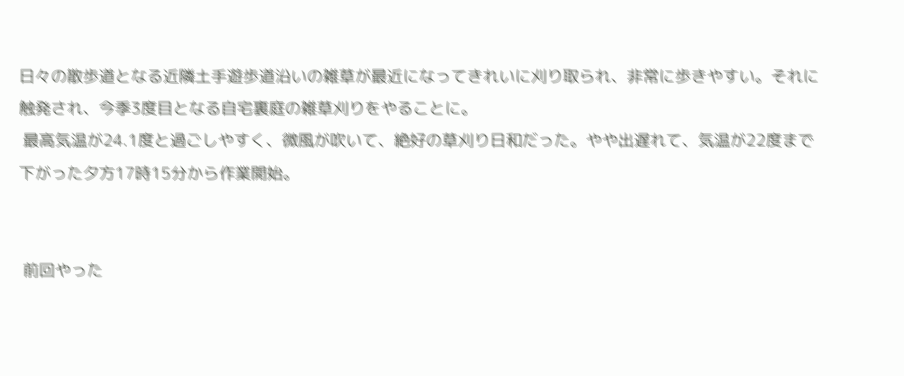日々の散歩道となる近隣土手遊歩道沿いの雑草が最近になってきれいに刈り取られ、非常に歩きやすい。それに触発され、今季3度目となる自宅裏庭の雑草刈りをやることに。
 最高気温が24.1度と過ごしやすく、微風が吹いて、絶好の草刈り日和だった。やや出遅れて、気温が22度まで下がった夕方17時15分から作業開始。


 前回やった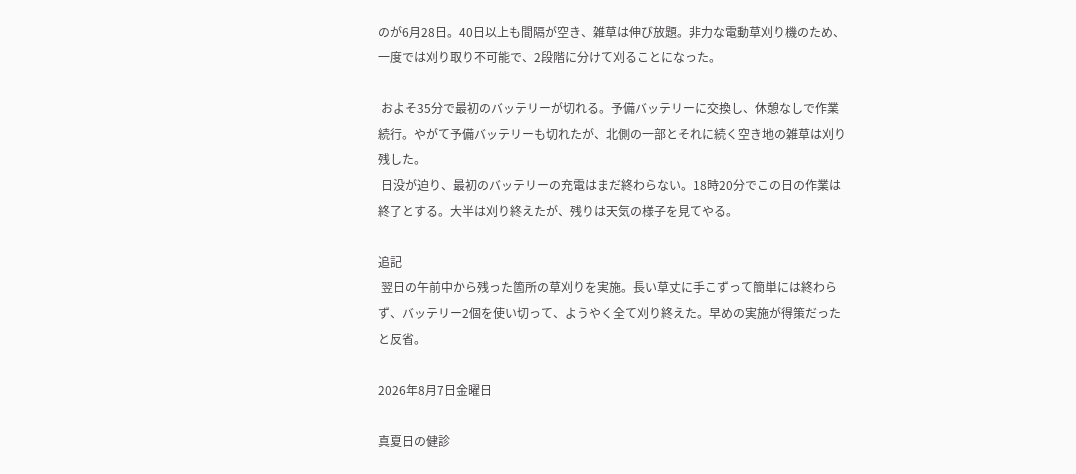のが6月28日。40日以上も間隔が空き、雑草は伸び放題。非力な電動草刈り機のため、一度では刈り取り不可能で、2段階に分けて刈ることになった。

 およそ35分で最初のバッテリーが切れる。予備バッテリーに交換し、休憩なしで作業続行。やがて予備バッテリーも切れたが、北側の一部とそれに続く空き地の雑草は刈り残した。
 日没が迫り、最初のバッテリーの充電はまだ終わらない。18時20分でこの日の作業は終了とする。大半は刈り終えたが、残りは天気の様子を見てやる。

追記
 翌日の午前中から残った箇所の草刈りを実施。長い草丈に手こずって簡単には終わらず、バッテリー2個を使い切って、ようやく全て刈り終えた。早めの実施が得策だったと反省。

2026年8月7日金曜日

真夏日の健診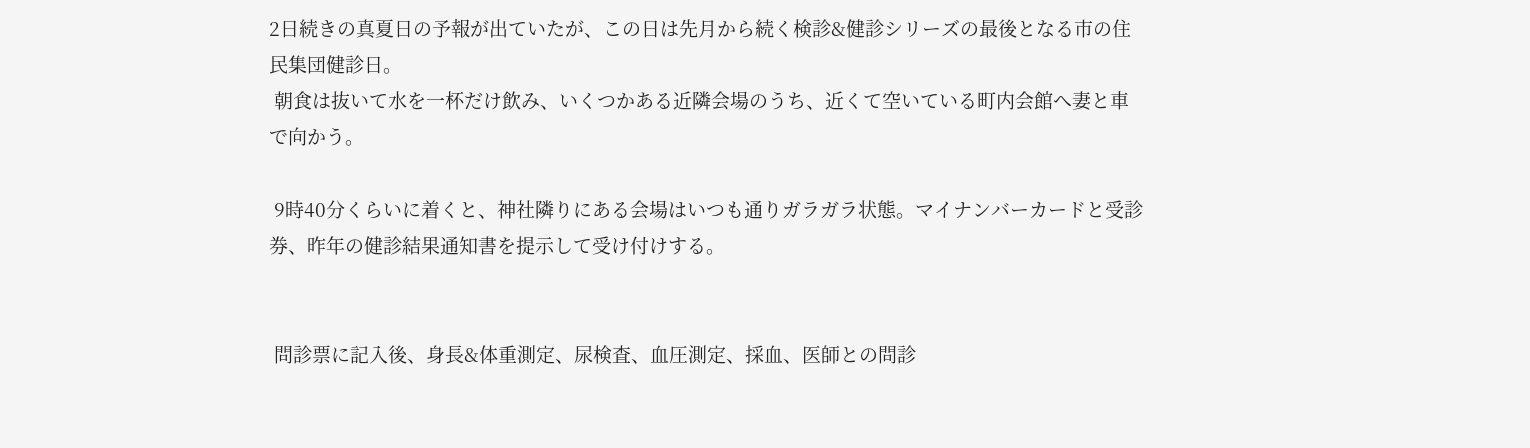2日続きの真夏日の予報が出ていたが、この日は先月から続く検診&健診シリーズの最後となる市の住民集団健診日。
 朝食は抜いて水を一杯だけ飲み、いくつかある近隣会場のうち、近くて空いている町内会館へ妻と車で向かう。

 9時40分くらいに着くと、神社隣りにある会場はいつも通りガラガラ状態。マイナンバーカードと受診券、昨年の健診結果通知書を提示して受け付けする。


 問診票に記入後、身長&体重測定、尿検査、血圧測定、採血、医師との問診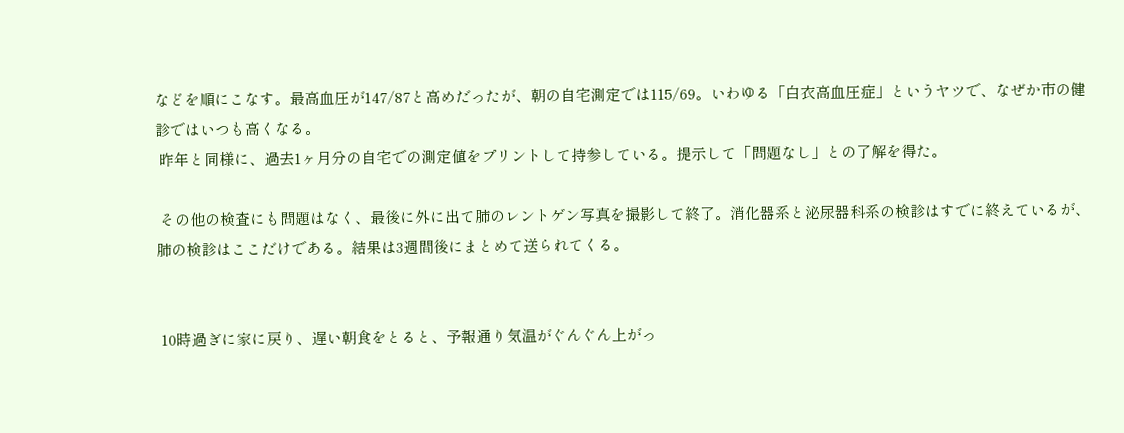などを順にこなす。最高血圧が147/87と高めだったが、朝の自宅測定では115/69。いわゆる「白衣高血圧症」というヤツで、なぜか市の健診ではいつも高くなる。
 昨年と同様に、過去1ヶ月分の自宅での測定値をプリントして持参している。提示して「問題なし」との了解を得た。

 その他の検査にも問題はなく、最後に外に出て肺のレントゲン写真を撮影して終了。消化器系と泌尿器科系の検診はすでに終えているが、肺の検診はここだけである。結果は3週間後にまとめて送られてくる。


 10時過ぎに家に戻り、遅い朝食をとると、予報通り気温がぐんぐん上がっ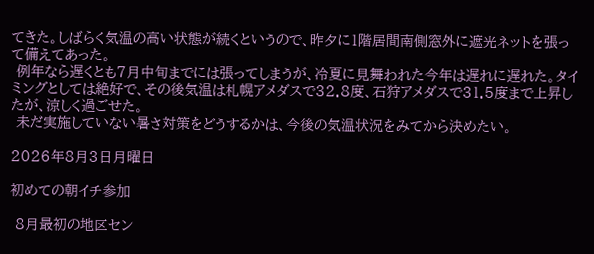てきた。しばらく気温の高い状態が続くというので、昨夕に1階居間南側窓外に遮光ネットを張って備えてあった。
 例年なら遅くとも7月中旬までには張ってしまうが、冷夏に見舞われた今年は遅れに遅れた。タイミングとしては絶好で、その後気温は札幌アメダスで32.8度、石狩アメダスで31.5度まで上昇したが、涼しく過ごせた。
 未だ実施していない暑さ対策をどうするかは、今後の気温状況をみてから決めたい。

2026年8月3日月曜日

初めての朝イチ参加

 8月最初の地区セン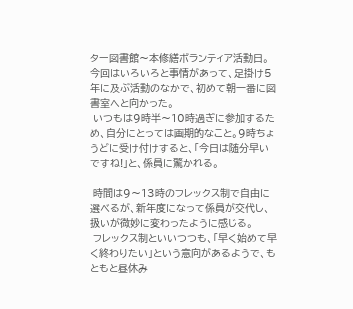ター図書館〜本修繕ボランティア活動日。今回はいろいろと事情があって、足掛け5年に及ぶ活動のなかで、初めて朝一番に図書室へと向かった。
 いつもは9時半〜10時過ぎに参加するため、自分にとっては画期的なこと。9時ちょうどに受け付けすると、「今日は随分早いですね!」と、係員に驚かれる。

 時間は9〜13時のフレックス制で自由に選べるが、新年度になって係員が交代し、扱いが微妙に変わったように感じる。
 フレックス制といいつつも、「早く始めて早く終わりたい」という意向があるようで、もともと昼休み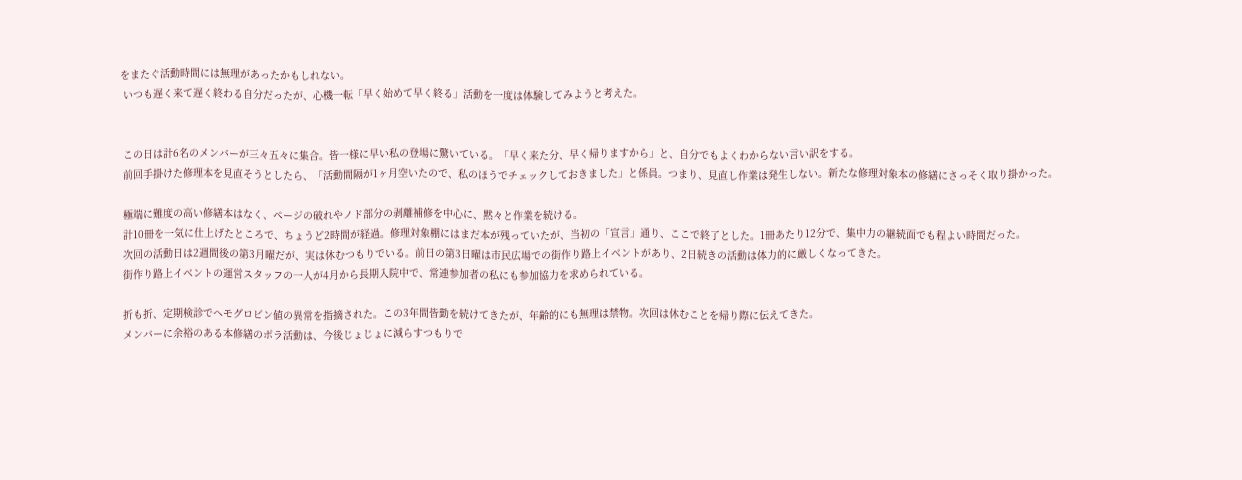をまたぐ活動時間には無理があったかもしれない。
 いつも遅く来て遅く終わる自分だったが、心機一転「早く始めて早く終る」活動を一度は体験してみようと考えた。


 この日は計6名のメンバーが三々五々に集合。皆一様に早い私の登場に驚いている。「早く来た分、早く帰りますから」と、自分でもよくわからない言い訳をする。
 前回手掛けた修理本を見直そうとしたら、「活動間隔が1ヶ月空いたので、私のほうでチェックしておきました」と係員。つまり、見直し作業は発生しない。新たな修理対象本の修繕にさっそく取り掛かった。

 極端に難度の高い修繕本はなく、ページの破れやノド部分の剥離補修を中心に、黙々と作業を続ける。
 計10冊を一気に仕上げたところで、ちょうど2時間が経過。修理対象棚にはまだ本が残っていたが、当初の「宣言」通り、ここで終了とした。1冊あたり12分で、集中力の継続面でも程よい時間だった。
 次回の活動日は2週間後の第3月曜だが、実は休むつもりでいる。前日の第3日曜は市民広場での街作り路上イベントがあり、2日続きの活動は体力的に厳しくなってきた。
 街作り路上イベントの運営スタッフの一人が4月から長期入院中で、常連参加者の私にも参加協力を求められている。

 折も折、定期検診でヘモグロビン値の異常を指摘された。この3年間皆勤を続けてきたが、年齢的にも無理は禁物。次回は休むことを帰り際に伝えてきた。
 メンバーに余裕のある本修繕のボラ活動は、今後じょじょに減らすつもりで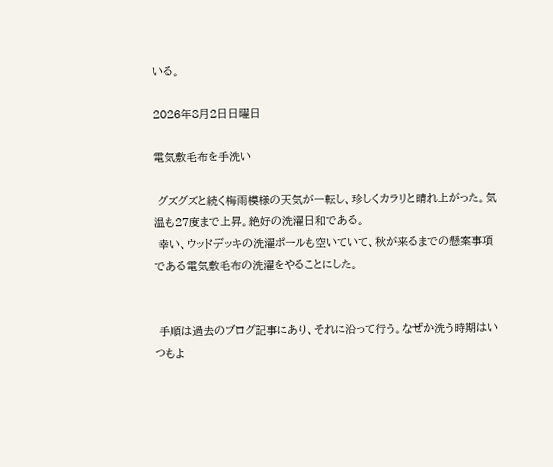いる。

2026年8月2日日曜日

電気敷毛布を手洗い

 グズグズと続く梅雨模様の天気が一転し、珍しくカラリと晴れ上がった。気温も27度まで上昇。絶好の洗濯日和である。
 幸い、ウッドデッキの洗濯ポールも空いていて、秋が来るまでの懸案事項である電気敷毛布の洗濯をやることにした。


 手順は過去のブログ記事にあり、それに沿って行う。なぜか洗う時期はいつもよ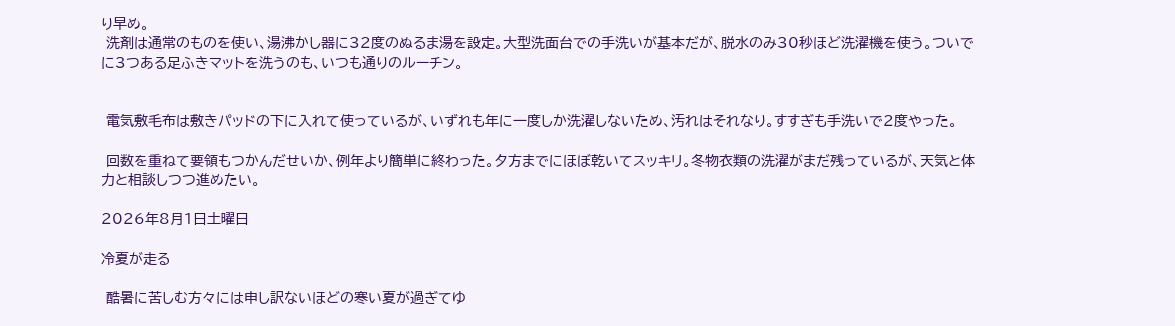り早め。
 洗剤は通常のものを使い、湯沸かし器に32度のぬるま湯を設定。大型洗面台での手洗いが基本だが、脱水のみ30秒ほど洗濯機を使う。ついでに3つある足ふきマットを洗うのも、いつも通りのルーチン。


 電気敷毛布は敷きパッドの下に入れて使っているが、いずれも年に一度しか洗濯しないため、汚れはそれなり。すすぎも手洗いで2度やった。

 回数を重ねて要領もつかんだせいか、例年より簡単に終わった。夕方までにほぼ乾いてスッキリ。冬物衣類の洗濯がまだ残っているが、天気と体力と相談しつつ進めたい。

2026年8月1日土曜日

冷夏が走る

 酷暑に苦しむ方々には申し訳ないほどの寒い夏が過ぎてゆ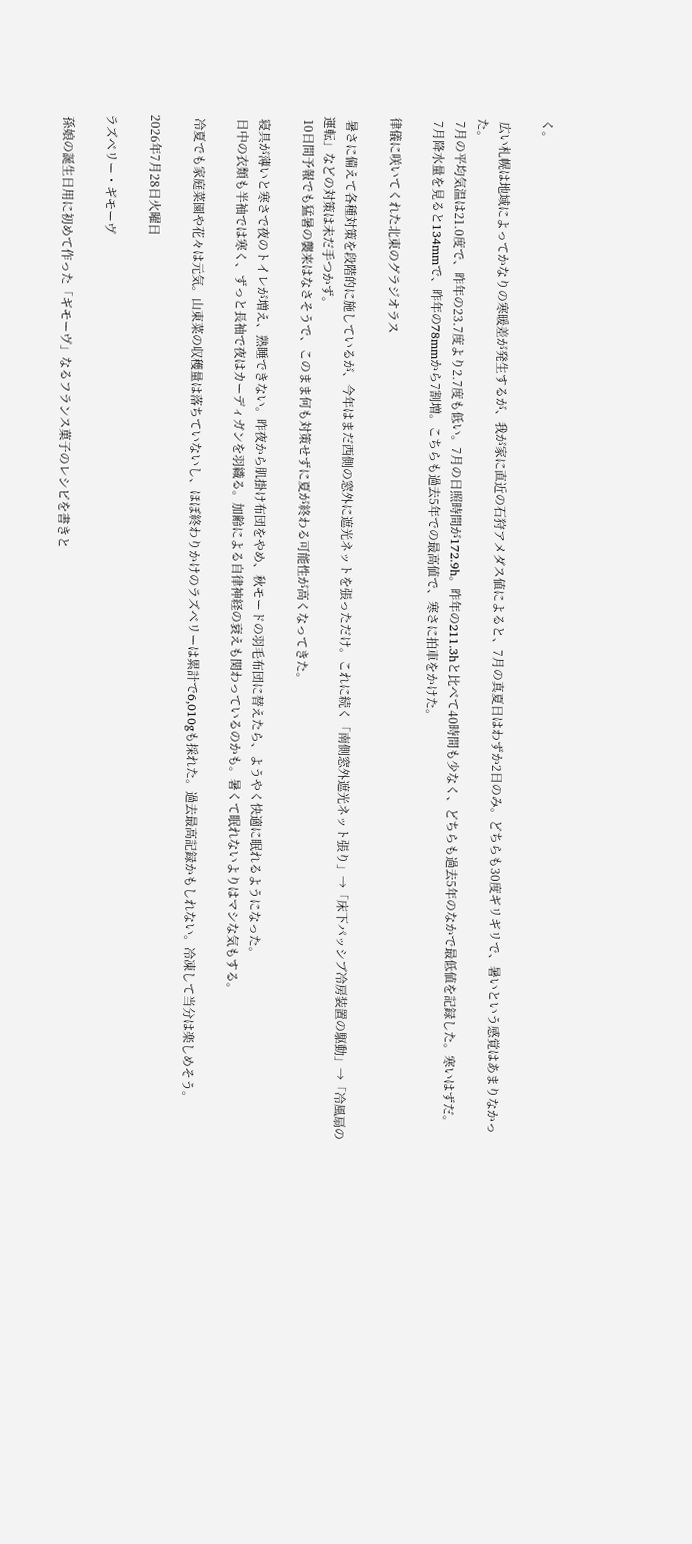く。

 広い札幌は地域によってかなりの寒暖差が発生するが、我が家に直近の石狩アメダス値によると、7月の真夏日はわずか2日のみ。どちらも30度ギリギリで、暑いという感覚はあまりなかった。
 7月の平均気温は21.0度で、昨年の23.7度より2.7度も低い。7月の日照時間が172.9h。昨年の211.3hと比べて40時間も少なく、どちらも過去5年のなかで最低値を記録した。寒いはずだ。
 7月降水量を見ると134mmで、昨年の78mmから7割増。こちらも過去5年での最高値で、寒さに拍車をかけた。

律儀に咲いてくれた北東のグラジオラス

 暑さに備えて各種対策を段階的に施しているが、今年はまだ西側の窓外に遮光ネットを張っただけ。これに続く「南側窓外遮光ネット張り」→「床下パッシブ冷房装置の駆動」→「冷風扇の運転」などの対策は未だ手つかず。
 10日間予報でも猛暑の襲来はなさそうで、このまま何も対策せずに夏が終わる可能性が高くなってきた。

 寝具が薄いと寒さで夜のトイレが増え、熟睡できない。昨夜から肌掛け布団をやめ、秋モードの羽毛布団に替えたら、ようやく快適に眠れるようになった。
 日中の衣類も半袖では寒く、ずっと長袖で夜はカーディガンを羽織る。加齢による自律神経の衰えも関わっているのかも。暑くて眠れないよりはマシな気もする。

 冷夏でも家庭菜園や花々は元気。山東菜の収穫量は落ちていないし、ほぼ終わりかけのラズベリーは累計で6,010gも採れた。過去最高記録かもしれない。冷凍して当分は楽しめそう。

2026年7月28日火曜日

ラズベリー・ギモーヴ

 孫娘の誕生日用に初めて作った「ギモーヴ」なるフランス菓子のレシピを書きと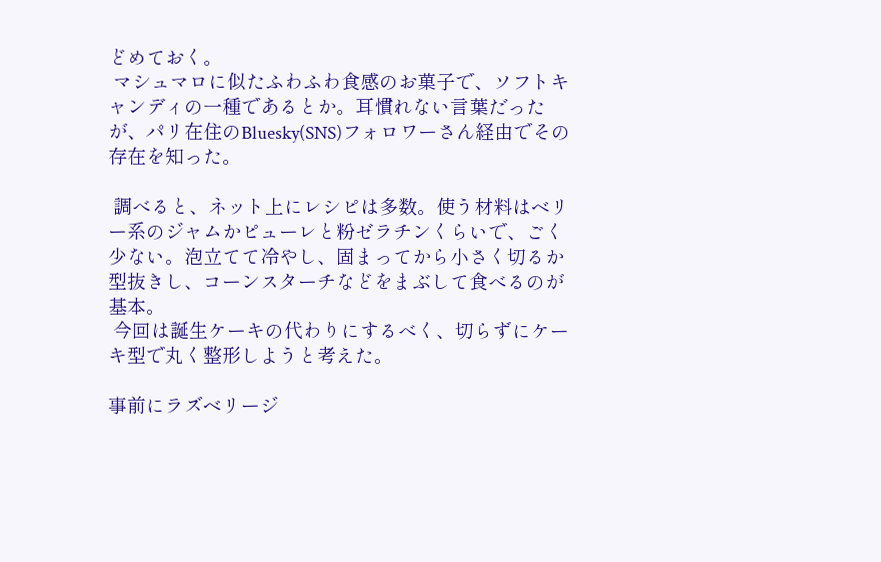どめておく。
 マシュマロに似たふわふわ食感のお菓子で、ソフトキャンディの一種であるとか。耳慣れない言葉だったが、パリ在住のBluesky(SNS)フォロワーさん経由でその存在を知った。

 調べると、ネット上にレシピは多数。使う材料はベリー系のジャムかピューレと粉ゼラチンくらいで、ごく少ない。泡立てて冷やし、固まってから小さく切るか型抜きし、コーンスターチなどをまぶして食べるのが基本。
 今回は誕生ケーキの代わりにするべく、切らずにケーキ型で丸く整形しようと考えた。

事前にラズベリージ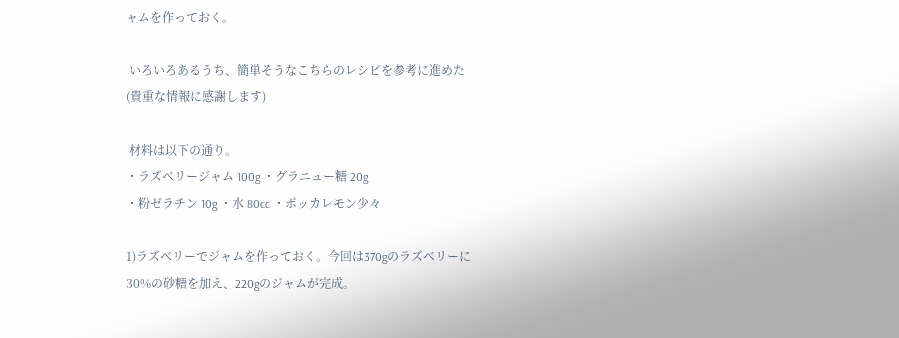ャムを作っておく。

 いろいろあるうち、簡単そうなこちらのレシピを参考に進めた
(貴重な情報に感謝します)

 材料は以下の通り。
・ラズベリージャム 100g ・グラニュー糖 20g
・粉ゼラチン 10g ・水 80cc ・ポッカレモン少々

1)ラズベリーでジャムを作っておく。今回は370gのラズベリーに30%の砂糖を加え、220gのジャムが完成。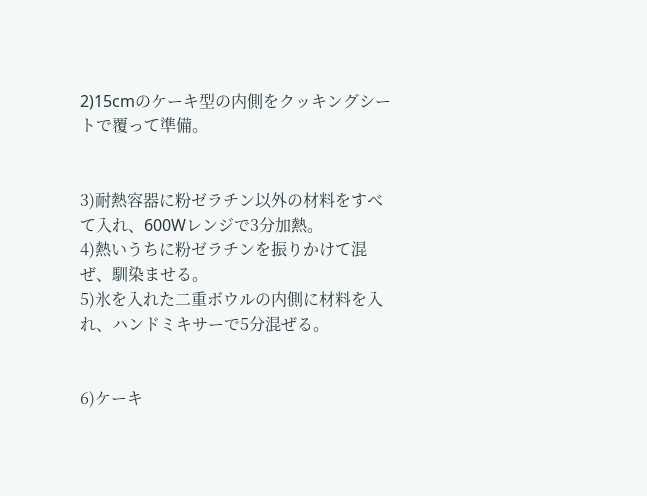2)15cmのケーキ型の内側をクッキングシートで覆って準備。


3)耐熱容器に粉ゼラチン以外の材料をすべて入れ、600Wレンジで3分加熱。
4)熱いうちに粉ゼラチンを振りかけて混ぜ、馴染ませる。
5)氷を入れた二重ボウルの内側に材料を入れ、ハンドミキサーで5分混ぜる。


6)ケーキ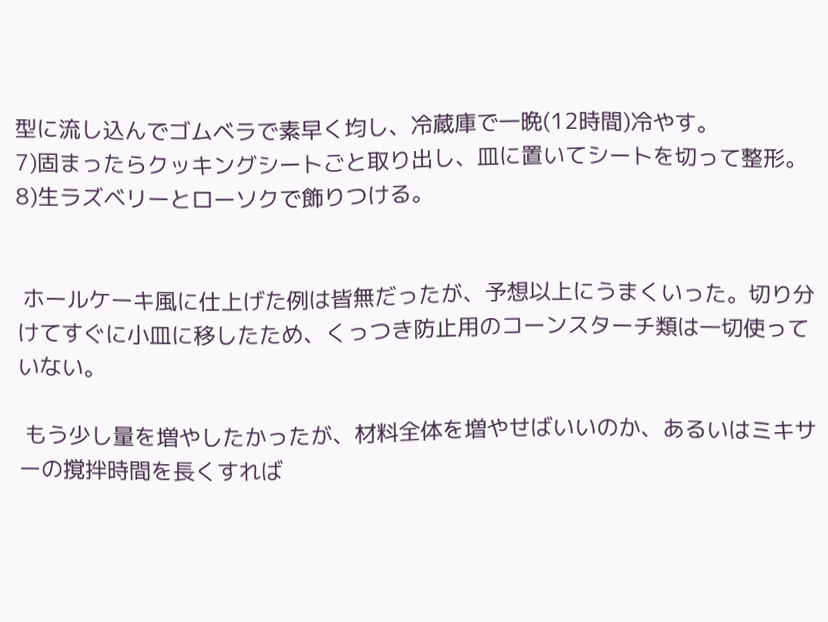型に流し込んでゴムベラで素早く均し、冷蔵庫で一晩(12時間)冷やす。
7)固まったらクッキングシートごと取り出し、皿に置いてシートを切って整形。
8)生ラズベリーとローソクで飾りつける。


 ホールケーキ風に仕上げた例は皆無だったが、予想以上にうまくいった。切り分けてすぐに小皿に移したため、くっつき防止用のコーンスターチ類は一切使っていない。

 もう少し量を増やしたかったが、材料全体を増やせばいいのか、あるいはミキサーの撹拌時間を長くすれば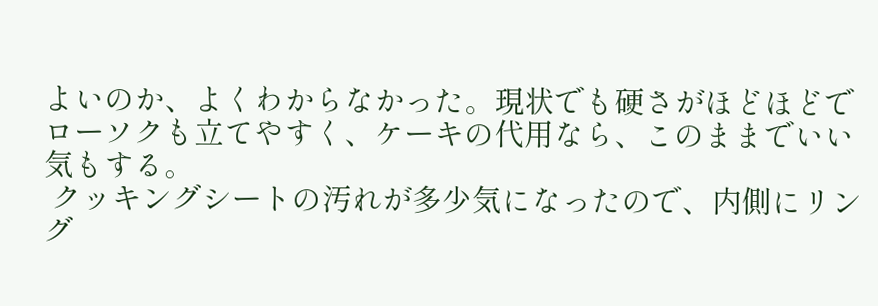よいのか、よくわからなかった。現状でも硬さがほどほどでローソクも立てやすく、ケーキの代用なら、このままでいい気もする。
 クッキングシートの汚れが多少気になったので、内側にリング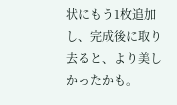状にもう1枚追加し、完成後に取り去ると、より美しかったかも。